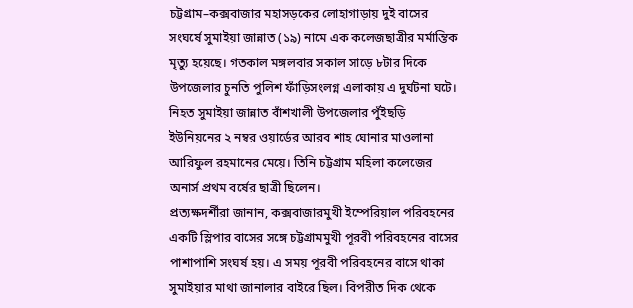চট্টগ্রাম–কক্সবাজার মহাসড়কের লোহাগাড়ায় দুই বাসের সংঘর্ষে সুমাইয়া জান্নাত (১৯) নামে এক কলেজছাত্রীর মর্মান্তিক মৃত্যু হয়েছে। গতকাল মঙ্গলবার সকাল সাড়ে ৮টার দিকে উপজেলার চুনতি পুলিশ ফাঁড়িসংলগ্ন এলাকায় এ দুর্ঘটনা ঘটে। নিহত সুমাইয়া জান্নাত বাঁশখালী উপজেলার পুঁইছড়ি ইউনিয়নের ২ নম্বর ওয়ার্ডের আরব শাহ ঘোনার মাওলানা আরিফুল রহমানের মেয়ে। তিনি চট্টগ্রাম মহিলা কলেজের অনার্স প্রথম বর্ষের ছাত্রী ছিলেন।
প্রত্যক্ষদর্শীরা জানান, কক্সবাজারমুখী ইম্পেরিয়াল পরিবহনের একটি স্লিপার বাসের সঙ্গে চট্টগ্রামমুখী পূরবী পরিবহনের বাসের পাশাপাশি সংঘর্ষ হয়। এ সময় পূরবী পরিবহনের বাসে থাকা সুমাইয়ার মাথা জানালার বাইরে ছিল। বিপরীত দিক থেকে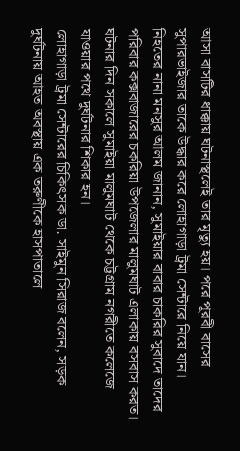আসা বাসটির ধাক্কায় ঘটনাস্থলেই তার মৃত্যু হয়। পরে পূরবী বাসের সুপারভাইজার তাকে উদ্ধার করে লোহাগাড়া ট্রমা সেন্টারে নিয়ে যান।
নিহতের নানা মনসুর আলম জানান, সুমাইয়ার বাবার চাকরির সুবাদে তাদের পরিবার কক্সবাজারের চকরিয়া উপজেলার মালুমঘাট এলাকায় বসবাস করত। ঘটনার দিন সকালে সুমাইয়া মালুমঘাট থেকে চট্টগ্রাম নগরীতে কলেজে যাওয়ার পথে দুর্ঘটনার শিকার হন।
লোহাগাড়া ট্রমা সেন্টারের চিকিৎসক ডা. সাইমুন সিরাজ বলেন, সড়ক দুর্ঘটনায় আহত অবস্থায় এক তরুণীকে হাসপাতালে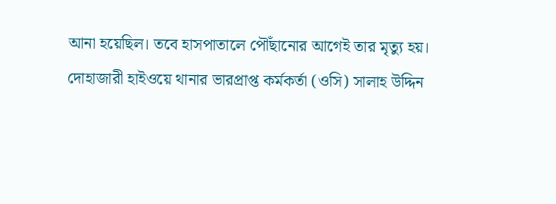আনা হয়েছিল। তবে হাসপাতালে পৌঁছানোর আগেই তার মৃত্যু হয়।
দোহাজারী হাইওয়ে থানার ভারপ্রাপ্ত কর্মকর্তা (ওসি) সালাহ উদ্দিন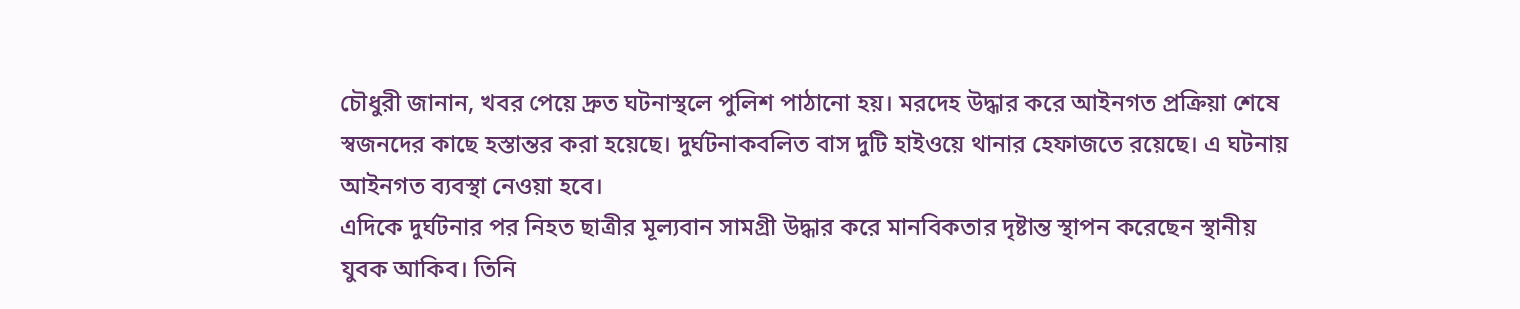চৌধুরী জানান, খবর পেয়ে দ্রুত ঘটনাস্থলে পুলিশ পাঠানো হয়। মরদেহ উদ্ধার করে আইনগত প্রক্রিয়া শেষে স্বজনদের কাছে হস্তান্তর করা হয়েছে। দুর্ঘটনাকবলিত বাস দুটি হাইওয়ে থানার হেফাজতে রয়েছে। এ ঘটনায় আইনগত ব্যবস্থা নেওয়া হবে।
এদিকে দুর্ঘটনার পর নিহত ছাত্রীর মূল্যবান সামগ্রী উদ্ধার করে মানবিকতার দৃষ্টান্ত স্থাপন করেছেন স্থানীয় যুবক আকিব। তিনি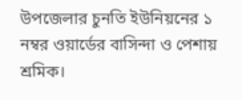উপজেলার চুনতি ইউনিয়নের ১ নম্বর ওয়ার্ডের বাসিন্দা ও পেশায় শ্রমিক।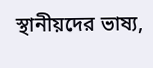স্থানীয়দের ভাষ্য,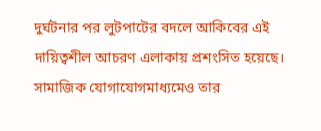দুর্ঘটনার পর লুটপাটের বদলে আকিবের এই দায়িত্বশীল আচরণ এলাকায় প্রশংসিত হয়েছে। সামাজিক যোগাযোগমাধ্যমেও তার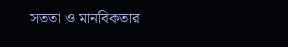সততা ও মানবিকতার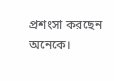প্রশংসা করছেন অনেকে।